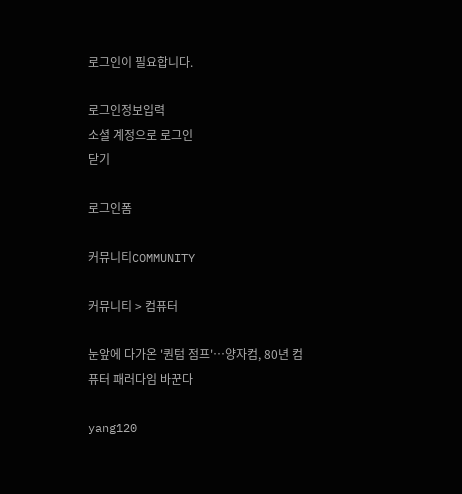로그인이 필요합니다.

로그인정보입력
소셜 계정으로 로그인
닫기

로그인폼

커뮤니티COMMUNITY

커뮤니티 > 컴퓨터

눈앞에 다가온 '퀀텀 점프'…양자컴, 80년 컴퓨터 패러다임 바꾼다

yang120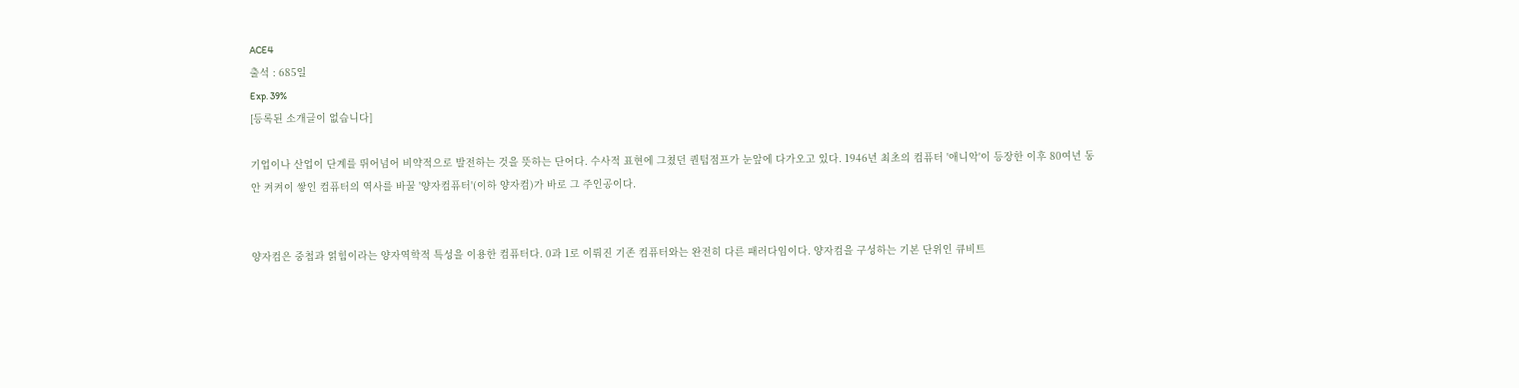ACE4
출석 : 685일
Exp. 39%
[등록된 소개글이 없습니다]

기업이나 산업이 단계를 뛰어넘어 비약적으로 발전하는 것을 뜻하는 단어다. 수사적 표현에 그쳤던 퀀텀점프가 눈앞에 다가오고 있다. 1946년 최초의 컴퓨터 '애니악'이 등장한 이후 80여년 동안 켜켜이 쌓인 컴퓨터의 역사를 바꿀 '양자컴퓨터'(이하 양자컴)가 바로 그 주인공이다.


양자컴은 중첩과 얽힘이라는 양자역학적 특성을 이용한 컴퓨터다. 0과 1로 이뤄진 기존 컴퓨터와는 완전히 다른 패러다임이다. 양자컴을 구성하는 기본 단위인 큐비트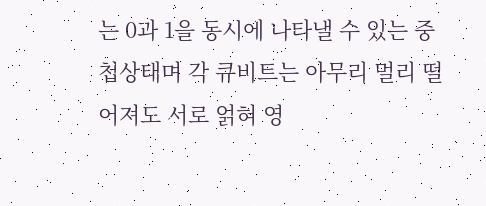는 0과 1을 동시에 나타낼 수 있는 중첩상태며 각 큐비트는 아무리 멀리 떨어져도 서로 얽혀 영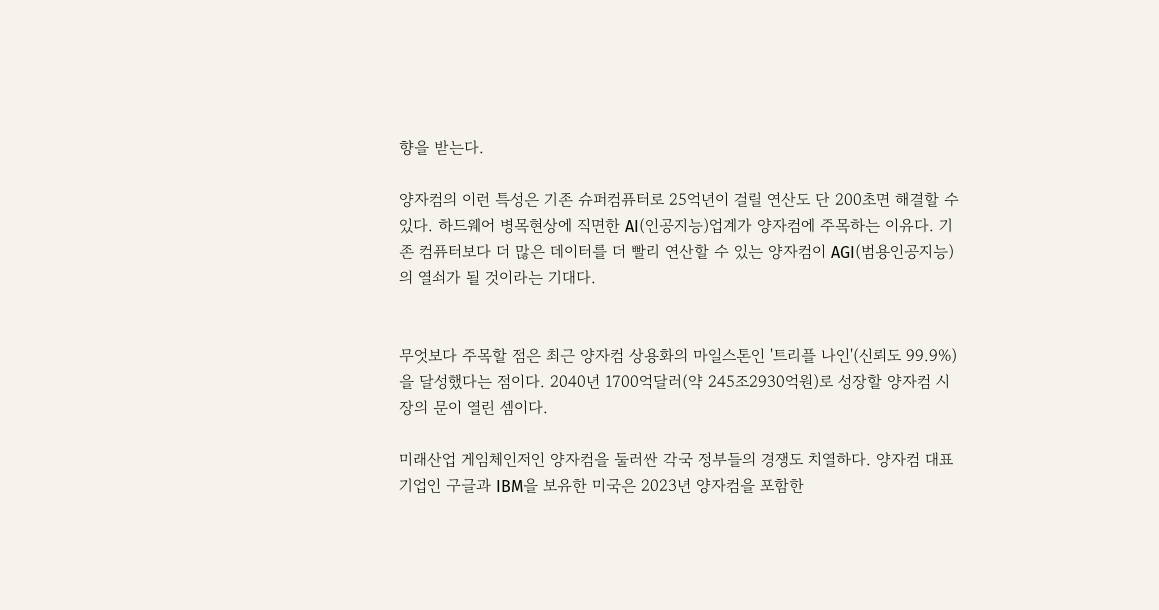향을 받는다.

양자컴의 이런 특성은 기존 슈퍼컴퓨터로 25억년이 걸릴 연산도 단 200초면 해결할 수 있다. 하드웨어 병목현상에 직면한 AI(인공지능)업계가 양자컴에 주목하는 이유다. 기존 컴퓨터보다 더 많은 데이터를 더 빨리 연산할 수 있는 양자컴이 AGI(범용인공지능)의 열쇠가 될 것이라는 기대다.


무엇보다 주목할 점은 최근 양자컴 상용화의 마일스톤인 '트리플 나인'(신뢰도 99.9%)을 달성했다는 점이다. 2040년 1700억달러(약 245조2930억원)로 성장할 양자컴 시장의 문이 열린 셈이다.

미래산업 게임체인저인 양자컴을 둘러싼 각국 정부들의 경쟁도 치열하다. 양자컴 대표기업인 구글과 IBM을 보유한 미국은 2023년 양자컴을 포함한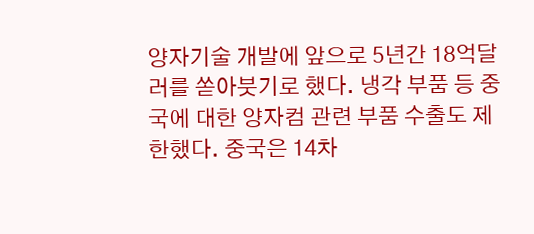양자기술 개발에 앞으로 5년간 18억달러를 쏟아붓기로 했다. 냉각 부품 등 중국에 대한 양자컴 관련 부품 수출도 제한했다. 중국은 14차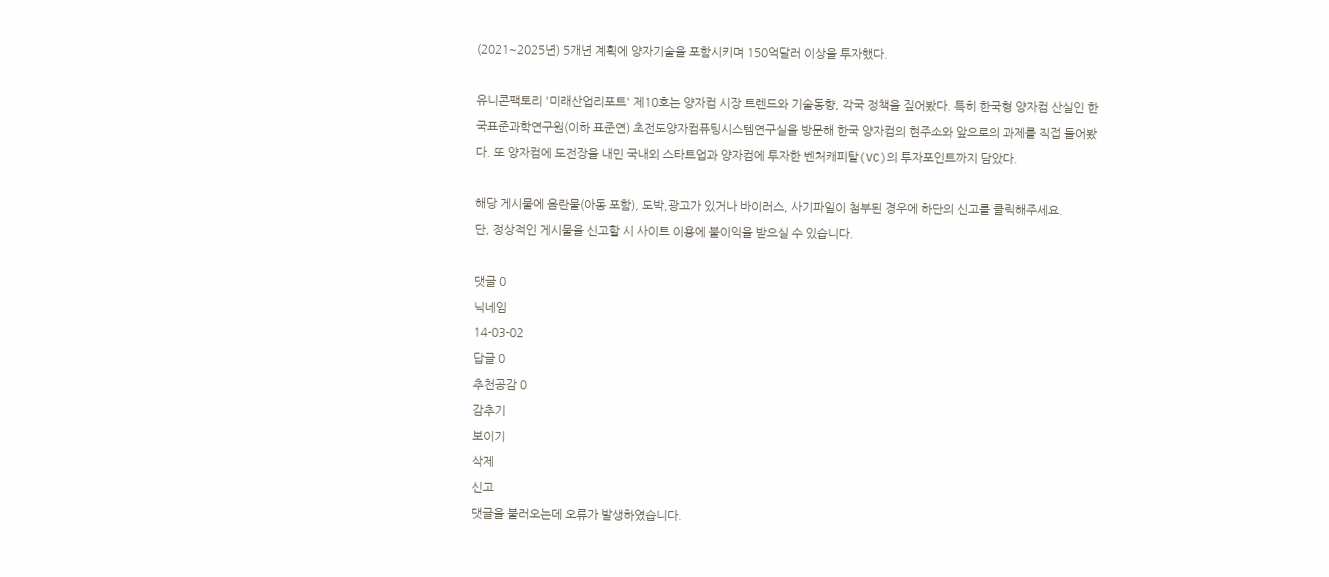(2021~2025년) 5개년 계획에 양자기술을 포함시키며 150억달러 이상을 투자했다.

유니콘팩토리 '미래산업리포트' 제10호는 양자컴 시장 트렌드와 기술동향, 각국 정책을 짚어봤다. 특히 한국형 양자컴 산실인 한국표준과학연구원(이하 표준연) 초전도양자컴퓨팅시스템연구실을 방문해 한국 양자컴의 현주소와 앞으로의 과제를 직접 들어봤다. 또 양자컴에 도전장을 내민 국내외 스타트업과 양자컴에 투자한 벤처캐피탈(VC)의 투자포인트까지 담았다.

해당 게시물에 음란물(아동 포함), 도박,광고가 있거나 바이러스, 사기파일이 첨부된 경우에 하단의 신고를 클릭해주세요.
단, 정상적인 게시물을 신고할 시 사이트 이용에 불이익을 받으실 수 있습니다.

댓글 0
닉네임
14-03-02
답글 0
추천공감 0
감추기
보이기
삭제
신고
댓글을 불러오는데 오류가 발생하였습니다.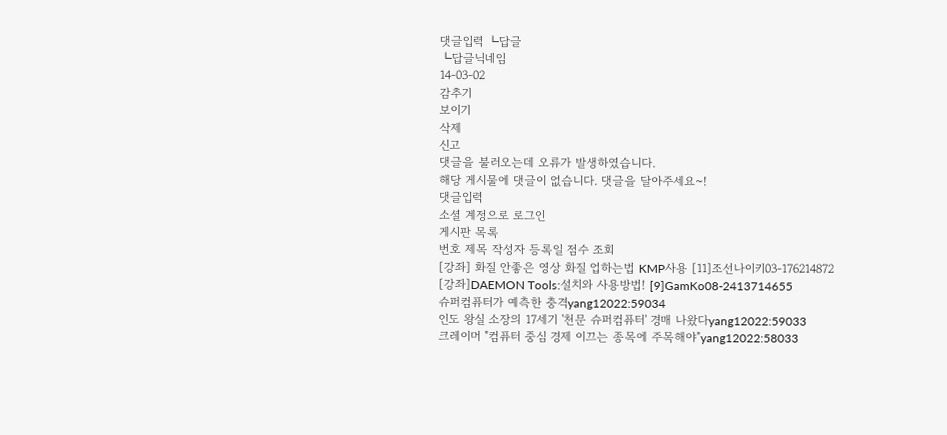댓글입력 ┗답글
┗답글닉네임
14-03-02
감추기
보이기
삭제
신고
댓글을 불러오는데 오류가 발생하였습니다.
해당 게시물에 댓글이 없습니다. 댓글을 달아주세요~!
댓글입력
소셜 계정으로 로그인
게시판 목록
번호 제목 작성자 등록일 점수 조회
[강좌] 화질 안좋은 영상 화질 업하는법 KMP사용 [11]조선나이키03-176214872
[강좌]DAEMON Toolsː설치와 사용방법! [9]GamKo08-2413714655
슈퍼컴퓨터가 예측한 충격yang12022:59034
인도 왕실 소장의 17세기 '천문 슈퍼컴퓨터' 경매 나왔다yang12022:59033
크레이머 "컴퓨터 중심 경제 이끄는 종목에 주목해야"yang12022:58033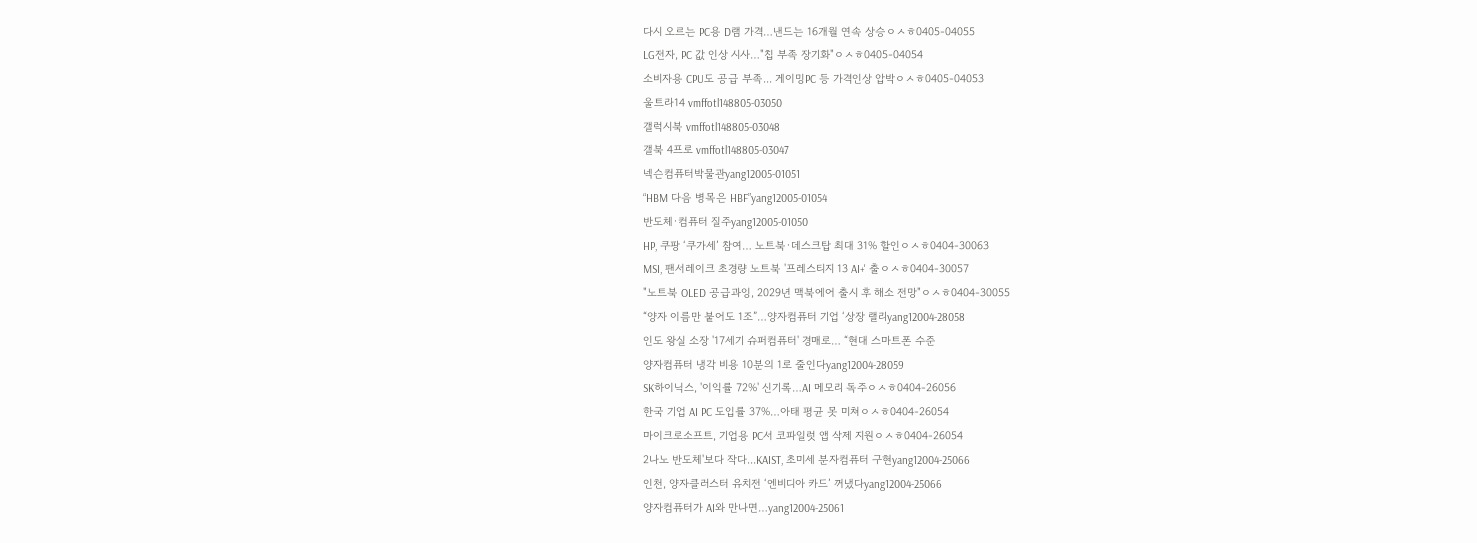다시 오르는 PC용 D램 가격…낸드는 16개월 연속 상승ㅇㅅㅎ0405-04055
LG전자, PC 값 인상 시사…"칩 부족 장기화"ㅇㅅㅎ0405-04054
소비자용 CPU도 공급 부족... 게이밍PC 등 가격인상 압박ㅇㅅㅎ0405-04053
울트라14 vmffotl148805-03050
갤럭시북 vmffotl148805-03048
갤북 4프로 vmffotl148805-03047
넥슨컴퓨터박물관yang12005-01051
“HBM 다음 병목은 HBF”yang12005-01054
반도체·컴퓨터 질주yang12005-01050
HP, 쿠팡 ‘쿠가세’ 참여… 노트북·데스크탑 최대 31% 할인ㅇㅅㅎ0404-30063
MSI, 팬서레이크 초경량 노트북 '프레스티지 13 AI+' 출ㅇㅅㅎ0404-30057
"노트북 OLED 공급과잉, 2029년 맥북에어 출시 후 해소 전망"ㅇㅅㅎ0404-30055
“양자 이름만 붙어도 1조”…양자컴퓨터 기업 ‘상장 랠리yang12004-28058
인도 왕실 소장 '17세기 슈퍼컴퓨터' 경매로… “현대 스마트폰 수준
양자컴퓨터 냉각 비용 10분의 1로 줄인다yang12004-28059
SK하이닉스, '이익률 72%' 신기록…AI 메모리 독주ㅇㅅㅎ0404-26056
한국 기업 AI PC 도입률 37%…아태 평균 못 미쳐ㅇㅅㅎ0404-26054
마이크로소프트, 기업용 PC서 코파일럿 앱 삭제 지원ㅇㅅㅎ0404-26054
2나노 반도체'보다 작다...KAIST, 초미세 분자컴퓨터 구현yang12004-25066
인천, 양자클러스터 유치전 ‘엔비디아 카드’ 꺼냈다yang12004-25066
양자컴퓨터가 AI와 만나면…yang12004-25061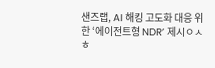샌즈랩, AI 해킹 고도화 대응 위한 ‘에이전트형 NDR’ 제시ㅇㅅㅎ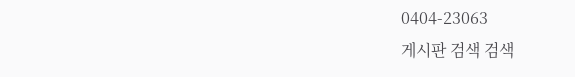0404-23063
게시판 검색 검색